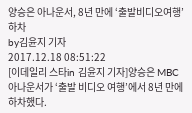양승은 아나운서, 8년 만에 ‘출발비디오여행’ 하차
by김윤지 기자
2017.12.18 08:51:22
[이데일리 스타in 김윤지 기자]양승은 MBC 아나운서가 ‘출발 비디오 여행’에서 8년 만에 하차했다.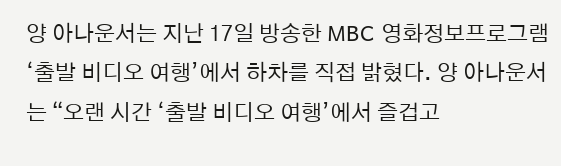양 아나운서는 지난 17일 방송한 MBC 영화정보프로그램 ‘출발 비디오 여행’에서 하차를 직접 밝혔다. 양 아나운서는 “오랜 시간 ‘출발 비디오 여행’에서 즐겁고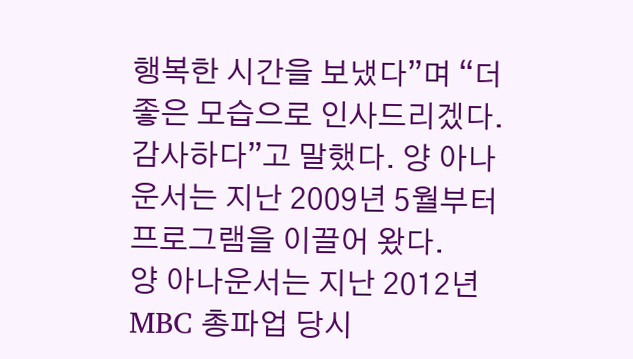행복한 시간을 보냈다”며 “더 좋은 모습으로 인사드리겠다. 감사하다”고 말했다. 양 아나운서는 지난 2009년 5월부터 프로그램을 이끌어 왔다.
양 아나운서는 지난 2012년 MBC 총파업 당시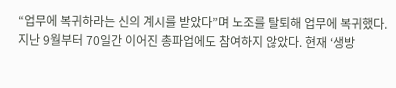“업무에 복귀하라는 신의 계시를 받았다”며 노조를 탈퇴해 업무에 복귀했다. 지난 9월부터 70일간 이어진 총파업에도 참여하지 않았다. 현재 ‘생방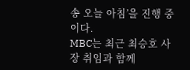송 오늘 아침’을 진행 중이다.
MBC는 최근 최승호 사장 취임과 함께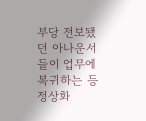부당 전보됐던 아나운서들이 업무에 복귀하는 등 정상화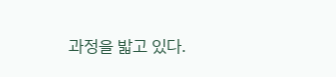과정을 밟고 있다.